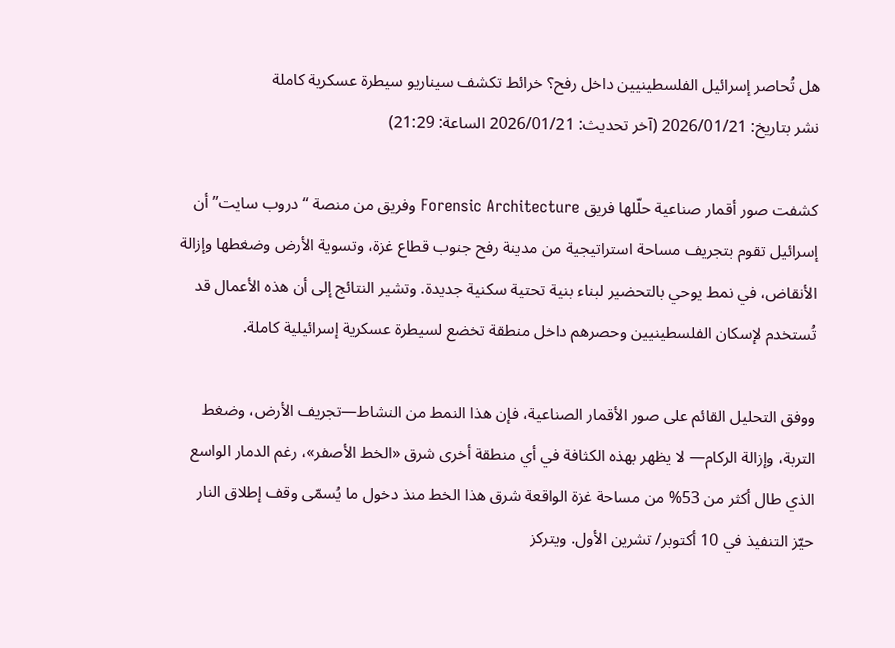هل تُحاصر إسرائيل الفلسطينيين داخل رفح؟ خرائط تكشف سيناريو سيطرة عسكرية كاملة
نشر بتاريخ: 2026/01/21 (آخر تحديث: 2026/01/21 الساعة: 21:29)

كشفت صور أقمار صناعية حلّلها فريق Forensic Architecture وفريق من منصة “دروب سايت” أن إسرائيل تقوم بتجريف مساحة استراتيجية من مدينة رفح جنوب قطاع غزة، وتسوية الأرض وضغطها وإزالة الأنقاض، في نمط يوحي بالتحضير لبناء بنية تحتية سكنية جديدة. وتشير النتائج إلى أن هذه الأعمال قد تُستخدم لإسكان الفلسطينيين وحصرهم داخل منطقة تخضع لسيطرة عسكرية إسرائيلية كاملة.

ووفق التحليل القائم على صور الأقمار الصناعية، فإن هذا النمط من النشاط—تجريف الأرض، وضغط التربة، وإزالة الركام— لا يظهر بهذه الكثافة في أي منطقة أخرى شرق «الخط الأصفر»، رغم الدمار الواسع الذي طال أكثر من 53% من مساحة غزة الواقعة شرق هذا الخط منذ دخول ما يُسمّى وقف إطلاق النار حيّز التنفيذ في 10 أكتوبر/ تشرين الأول. ويتركز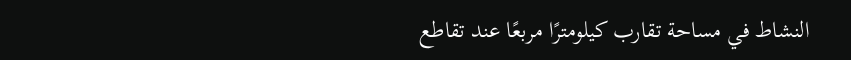النشاط في مساحة تقارب كيلومترًا مربعًا عند تقاطع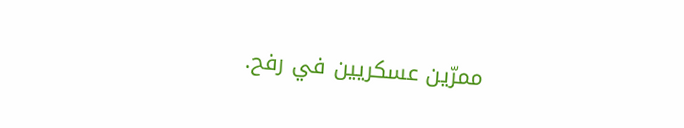ممرّين عسكريين في رفح.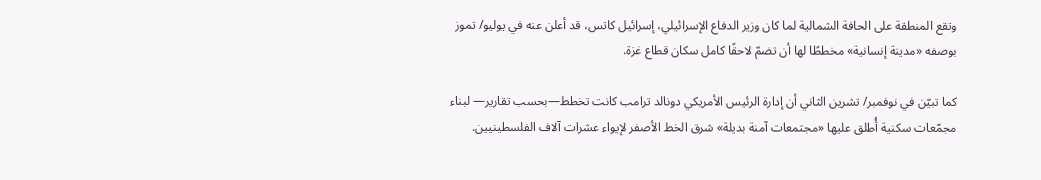وتقع المنطقة على الحافة الشمالية لما كان وزير الدفاع الإسرائيلي، إسرائيل كاتس، قد أعلن عنه في يوليو/ تموز بوصفه «مدينة إنسانية» مخططًا لها أن تضمّ لاحقًا كامل سكان قطاع غزة.

كما تبيّن في نوفمبر/ تشرين الثاني أن إدارة الرئيس الأمريكي دونالد ترامب كانت تخطط—بحسب تقارير— لبناء مجمّعات سكنية أُطلق عليها «مجتمعات آمنة بديلة» شرق الخط الأصفر لإيواء عشرات آلاف الفلسطينيين.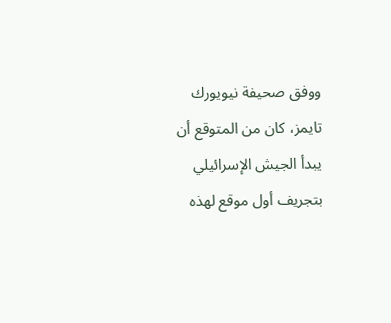ووفق صحيفة نيويورك تايمز، كان من المتوقع أن يبدأ الجيش الإسرائيلي بتجريف أول موقع لهذه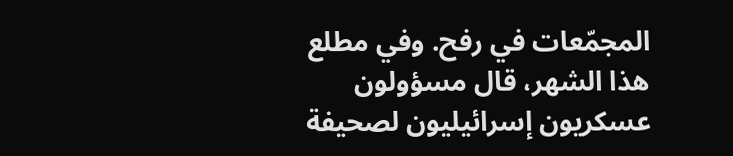المجمّعات في رفح. وفي مطلع هذا الشهر، قال مسؤولون عسكريون إسرائيليون لصحيفة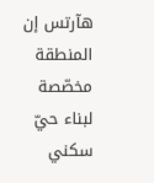هآرتس إن المنطقة مخصّصة لبناء حيّ سكني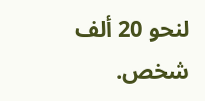لنحو 20 ألف شخص.